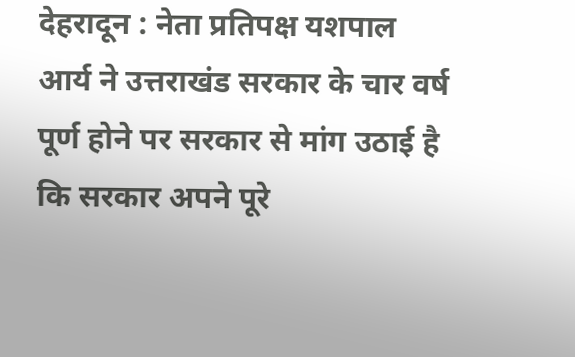देहरादून : नेता प्रतिपक्ष यशपाल आर्य ने उत्तराखंड सरकार के चार वर्ष पूर्ण होने पर सरकार से मांग उठाई है कि सरकार अपने पूरे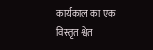कार्यकाल का एक विस्तृत श्वेत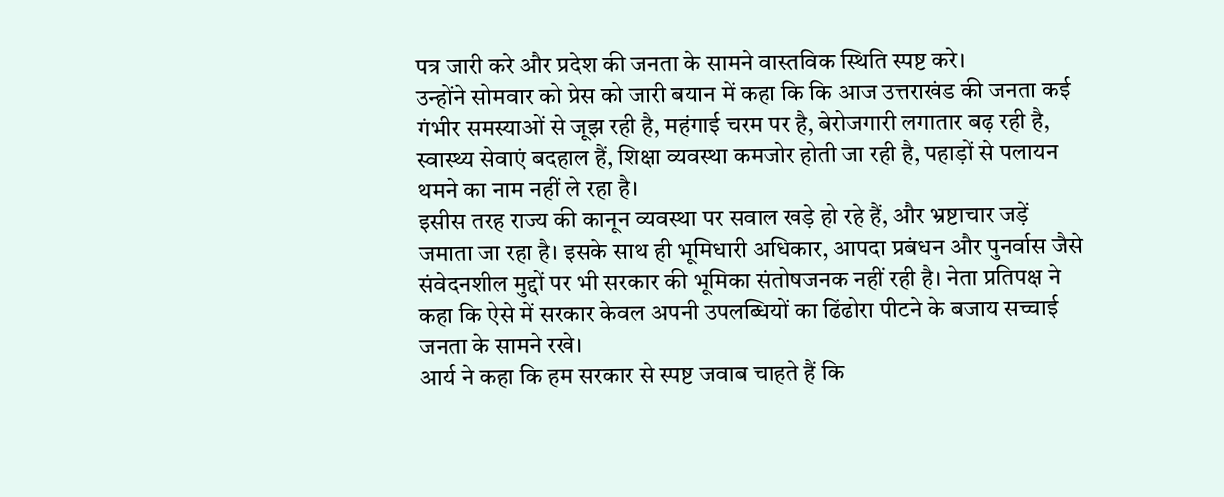पत्र जारी करे और प्रदेश की जनता के सामने वास्तविक स्थिति स्पष्ट करे।
उन्होंने सोमवार को प्रेस को जारी बयान में कहा कि कि आज उत्तराखंड की जनता कई गंभीर समस्याओं से जूझ रही है, महंगाई चरम पर है, बेरोजगारी लगातार बढ़ रही है, स्वास्थ्य सेवाएं बदहाल हैं, शिक्षा व्यवस्था कमजोर होती जा रही है, पहाड़ों से पलायन थमने का नाम नहीं ले रहा है।
इसीस तरह राज्य की कानून व्यवस्था पर सवाल खड़े हो रहे हैं, और भ्रष्टाचार जड़ें जमाता जा रहा है। इसके साथ ही भूमिधारी अधिकार, आपदा प्रबंधन और पुनर्वास जैसे संवेदनशील मुद्दों पर भी सरकार की भूमिका संतोषजनक नहीं रही है। नेता प्रतिपक्ष ने कहा कि ऐसे में सरकार केवल अपनी उपलब्धियों का ढिंढोरा पीटने के बजाय सच्चाई जनता के सामने रखे।
आर्य ने कहा कि हम सरकार से स्पष्ट जवाब चाहते हैं कि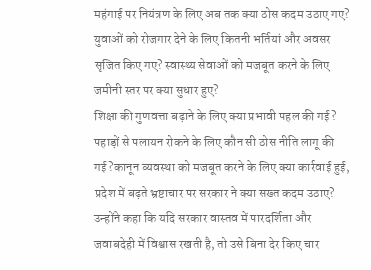महंगाई पर नियंत्रण के लिए अब तक क्या ठोस कदम उठाए गए? युवाओं को रोजगार देने के लिए कितनी भर्तियां और अवसर सृजित किए गए? स्वास्थ्य सेवाओं को मजबूत करने के लिए जमीनी स्तर पर क्या सुधार हुए?
शिक्षा की गुणवत्ता बढ़ाने के लिए क्या प्रभावी पहल की गई? पहाड़ों से पलायन रोकने के लिए कौन सी ठोस नीति लागू की गई?कानून व्यवस्था को मजबूत करने के लिए क्या कार्रवाई हुई, प्रदेश में बढ़ते भ्रष्टाचार पर सरकार ने क्या सख्त कदम उठाए?
उन्होंने कहा कि यदि सरकार वास्तव में पारदर्शिता और जवाबदेही में विश्वास रखती है, तो उसे बिना देर किए चार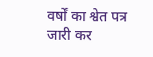वर्षों का श्वेत पत्र जारी कर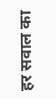हर सवाल का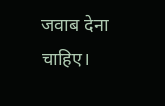जवाब देना चाहिए।